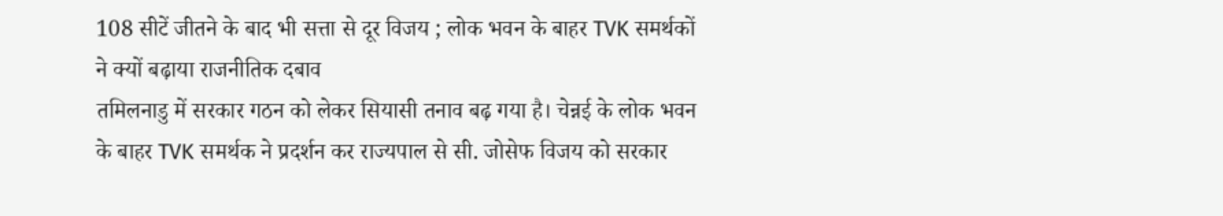108 सीटें जीतने के बाद भी सत्ता से दूर विजय ; लोक भवन के बाहर TVK समर्थकों ने क्यों बढ़ाया राजनीतिक दबाव
तमिलनाडु में सरकार गठन को लेकर सियासी तनाव बढ़ गया है। चेन्नई के लोक भवन के बाहर TVK समर्थक ने प्रदर्शन कर राज्यपाल से सी. जोसेफ विजय को सरकार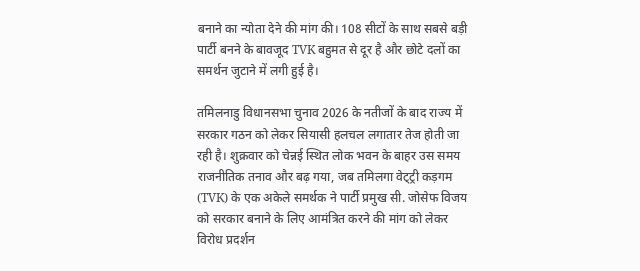बनाने का न्योता देने की मांग की। 108 सीटों के साथ सबसे बड़ी पार्टी बनने के बावजूद TVK बहुमत से दूर है और छोटे दलों का समर्थन जुटाने में लगी हुई है।

तमिलनाडु विधानसभा चुनाव 2026 के नतीजों के बाद राज्य में सरकार गठन को लेकर सियासी हलचल लगातार तेज होती जा रही है। शुक्रवार को चेन्नई स्थित लोक भवन के बाहर उस समय राजनीतिक तनाव और बढ़ गया, जब तमिलगा वेट्ट्री कड़गम (TVK) के एक अकेले समर्थक ने पार्टी प्रमुख सी. जोसेफ विजय को सरकार बनाने के लिए आमंत्रित करने की मांग को लेकर विरोध प्रदर्शन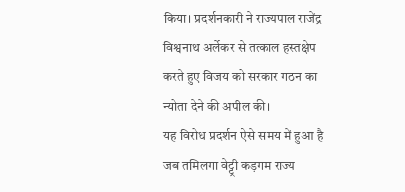किया। प्रदर्शनकारी ने राज्यपाल राजेंद्र विश्वनाथ अर्लेकर से तत्काल हस्तक्षेप करते हुए विजय को सरकार गठन का न्योता देने की अपील की।
यह विरोध प्रदर्शन ऐसे समय में हुआ है जब तमिलगा वेट्ट्री कड़गम राज्य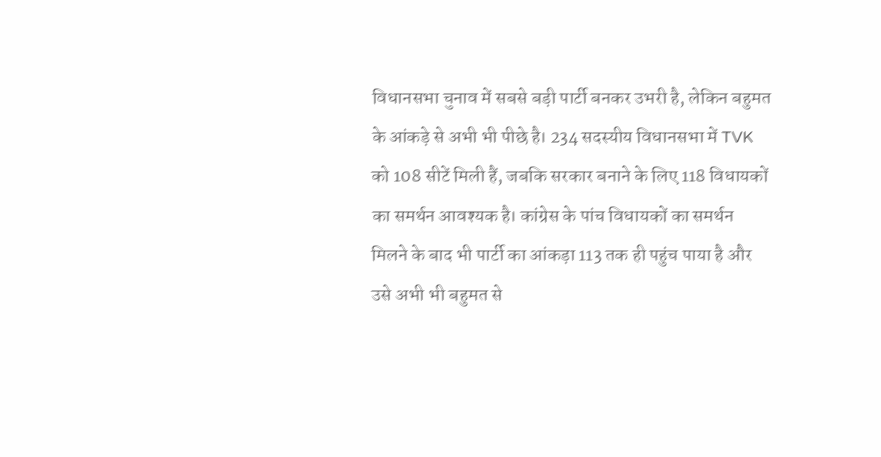विधानसभा चुनाव में सबसे बड़ी पार्टी बनकर उभरी है, लेकिन बहुमत के आंकड़े से अभी भी पीछे है। 234 सदस्यीय विधानसभा में TVK को 108 सीटें मिली हैं, जबकि सरकार बनाने के लिए 118 विधायकों का समर्थन आवश्यक है। कांग्रेस के पांच विधायकों का समर्थन मिलने के बाद भी पार्टी का आंकड़ा 113 तक ही पहुंच पाया है और उसे अभी भी बहुमत से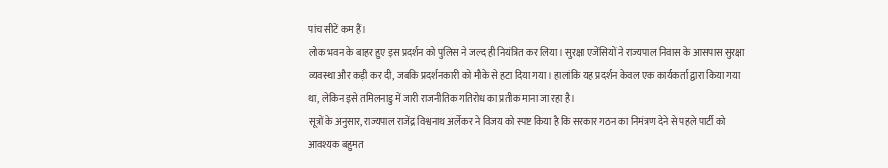पांच सीटें कम हैं।
लोक भवन के बाहर हुए इस प्रदर्शन को पुलिस ने जल्द ही नियंत्रित कर लिया। सुरक्षा एजेंसियों ने राज्यपाल निवास के आसपास सुरक्षा व्यवस्था और कड़ी कर दी, जबकि प्रदर्शनकारी को मौके से हटा दिया गया। हालांकि यह प्रदर्शन केवल एक कार्यकर्ता द्वारा किया गया था, लेकिन इसे तमिलनाडु में जारी राजनीतिक गतिरोध का प्रतीक माना जा रहा है।
सूत्रों के अनुसार, राज्यपाल राजेंद्र विश्वनाथ अर्लेकर ने विजय को स्पष्ट किया है कि सरकार गठन का निमंत्रण देने से पहले पार्टी को आवश्यक बहुमत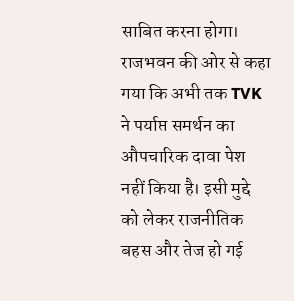साबित करना होगा। राजभवन की ओर से कहा गया कि अभी तक TVK ने पर्याप्त समर्थन का औपचारिक दावा पेश नहीं किया है। इसी मुद्दे को लेकर राजनीतिक बहस और तेज हो गई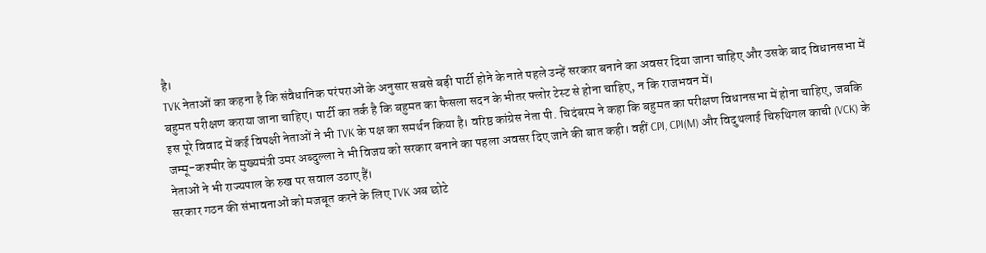है।
TVK नेताओं का कहना है कि संवैधानिक परंपराओं के अनुसार सबसे बड़ी पार्टी होने के नाते पहले उन्हें सरकार बनाने का अवसर दिया जाना चाहिए और उसके बाद विधानसभा में बहुमत परीक्षण कराया जाना चाहिए। पार्टी का तर्क है कि बहुमत का फैसला सदन के भीतर फ्लोर टेस्ट से होना चाहिए, न कि राजभवन में।
इस पूरे विवाद में कई विपक्षी नेताओं ने भी TVK के पक्ष का समर्थन किया है। वरिष्ठ कांग्रेस नेता पी. चिदंबरम ने कहा कि बहुमत का परीक्षण विधानसभा में होना चाहिए, जबकि जम्मू-कश्मीर के मुख्यमंत्री उमर अब्दुल्ला ने भी विजय को सरकार बनाने का पहला अवसर दिए जाने की बात कही। वहीं CPI, CPI(M) और विदुथलाई चिरुथिगल काची (VCK) के नेताओं ने भी राज्यपाल के रुख पर सवाल उठाए हैं।
सरकार गठन की संभावनाओं को मजबूत करने के लिए TVK अब छोटे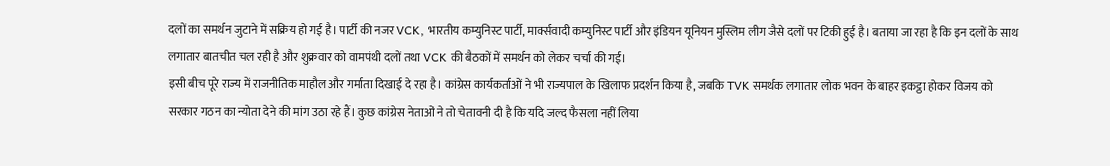दलों का समर्थन जुटाने में सक्रिय हो गई है। पार्टी की नजर VCK, भारतीय कम्युनिस्ट पार्टी, मार्क्सवादी कम्युनिस्ट पार्टी और इंडियन यूनियन मुस्लिम लीग जैसे दलों पर टिकी हुई है। बताया जा रहा है कि इन दलों के साथ लगातार बातचीत चल रही है और शुक्रवार को वामपंथी दलों तथा VCK की बैठकों में समर्थन को लेकर चर्चा की गई।
इसी बीच पूरे राज्य में राजनीतिक माहौल और गर्माता दिखाई दे रहा है। कांग्रेस कार्यकर्ताओं ने भी राज्यपाल के खिलाफ प्रदर्शन किया है, जबकि TVK समर्थक लगातार लोक भवन के बाहर इकट्ठा होकर विजय को सरकार गठन का न्योता देने की मांग उठा रहे हैं। कुछ कांग्रेस नेताओं ने तो चेतावनी दी है कि यदि जल्द फैसला नहीं लिया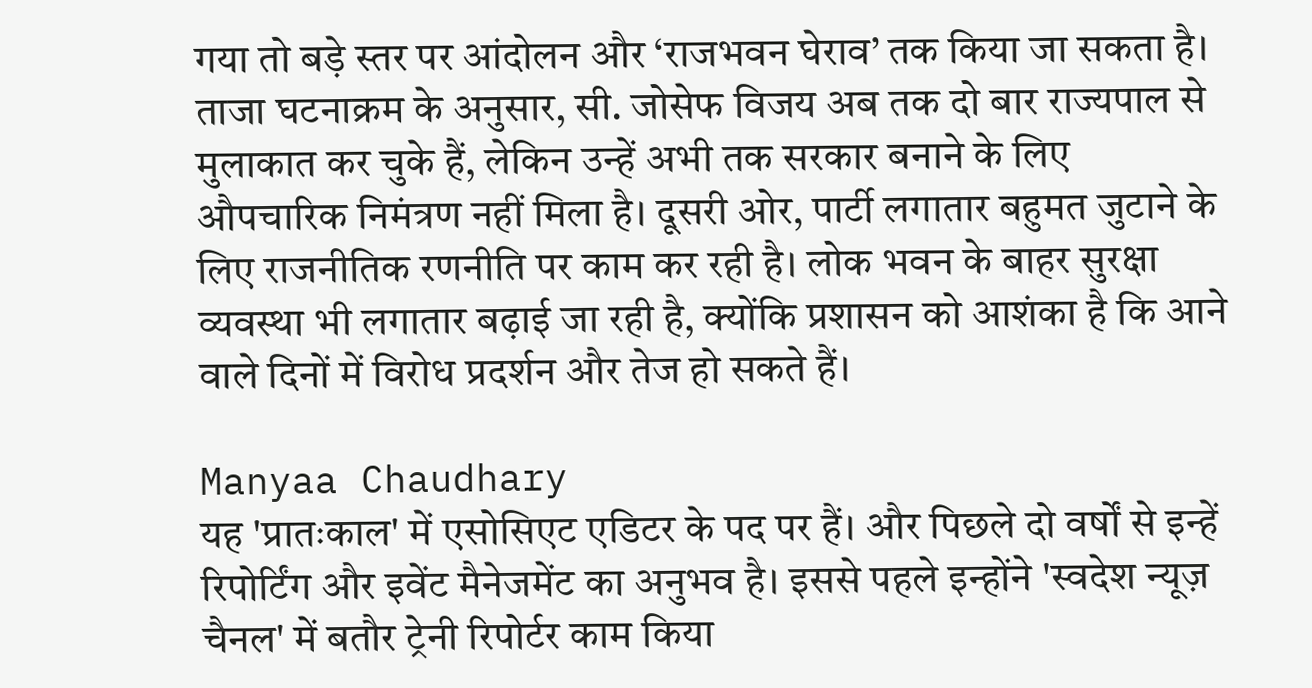गया तो बड़े स्तर पर आंदोलन और ‘राजभवन घेराव’ तक किया जा सकता है।
ताजा घटनाक्रम के अनुसार, सी. जोसेफ विजय अब तक दो बार राज्यपाल से मुलाकात कर चुके हैं, लेकिन उन्हें अभी तक सरकार बनाने के लिए औपचारिक निमंत्रण नहीं मिला है। दूसरी ओर, पार्टी लगातार बहुमत जुटाने के लिए राजनीतिक रणनीति पर काम कर रही है। लोक भवन के बाहर सुरक्षा व्यवस्था भी लगातार बढ़ाई जा रही है, क्योंकि प्रशासन को आशंका है कि आने वाले दिनों में विरोध प्रदर्शन और तेज हो सकते हैं।

Manyaa Chaudhary
यह 'प्रातःकाल' में एसोसिएट एडिटर के पद पर हैं। और पिछले दो वर्षों से इन्हें रिपोर्टिंग और इवेंट मैनेजमेंट का अनुभव है। इससे पहले इन्होंने 'स्वदेश न्यूज़ चैनल' में बतौर ट्रेनी रिपोर्टर काम किया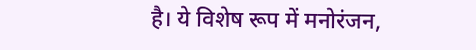है। ये विशेष रूप में मनोरंजन,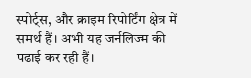स्पोर्ट्स, और क्राइम रिपोर्टिंग क्षेत्र में समर्थ हैं। अभी यह जर्नलिज्म की पढाई कर रही हैं।